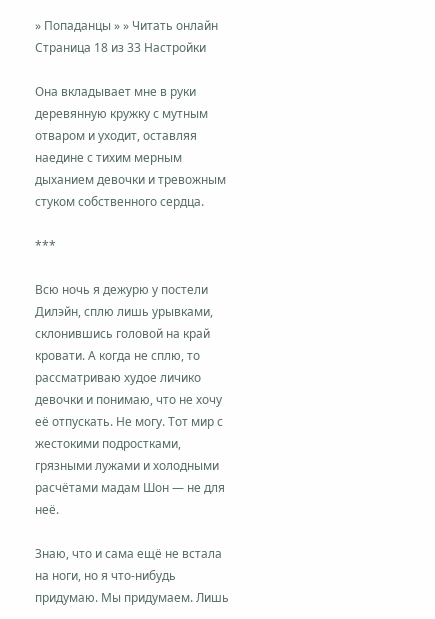» Попаданцы » » Читать онлайн
Страница 18 из 33 Настройки

Она вкладывает мне в руки деревянную кружку с мутным отваром и уходит, оставляя наедине с тихим мерным дыханием девочки и тревожным стуком собственного сердца.

***

Всю ночь я дежурю у постели Дилэйн, сплю лишь урывками, склонившись головой на край кровати. А когда не сплю, то рассматриваю худое личико девочки и понимаю, что не хочу её отпускать. Не могу. Тот мир с жестокими подростками, грязными лужами и холодными расчётами мадам Шон — не для неё.

Знаю, что и сама ещё не встала на ноги, но я что-нибудь придумаю. Мы придумаем. Лишь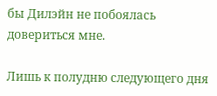бы Дилэйн не побоялась довериться мне.

Лишь к полудню следующего дня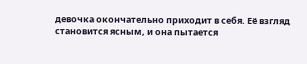девочка окончательно приходит в себя. Её взгляд становится ясным, и она пытается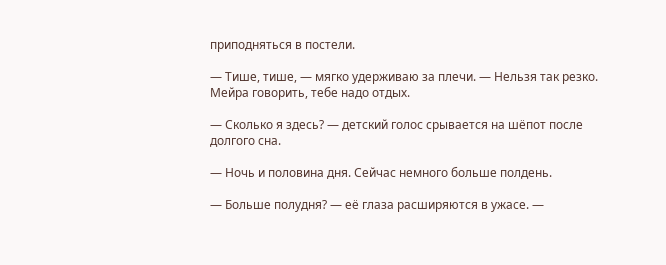приподняться в постели.

— Тише, тише, — мягко удерживаю за плечи. — Нельзя так резко. Мейра говорить, тебе надо отдых.

— Сколько я здесь? — детский голос срывается на шёпот после долгого сна.

— Ночь и половина дня. Сейчас немного больше полдень.

— Больше полудня? — её глаза расширяются в ужасе. —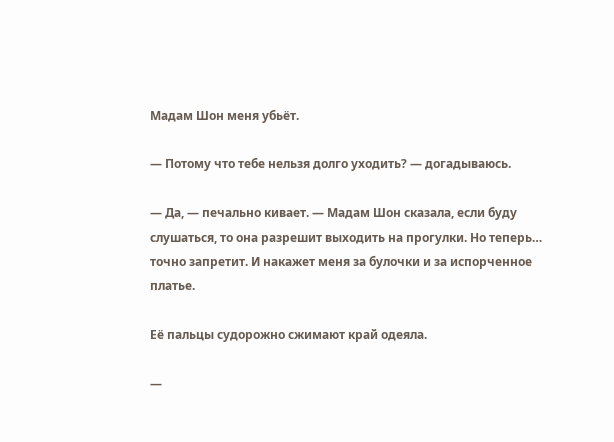Мадам Шон меня убьёт.

— Потому что тебе нельзя долго уходить? — догадываюсь.

— Да, — печально кивает. — Мадам Шон сказала, если буду слушаться, то она разрешит выходить на прогулки. Но теперь… точно запретит. И накажет меня за булочки и за испорченное платье.

Её пальцы судорожно сжимают край одеяла.

—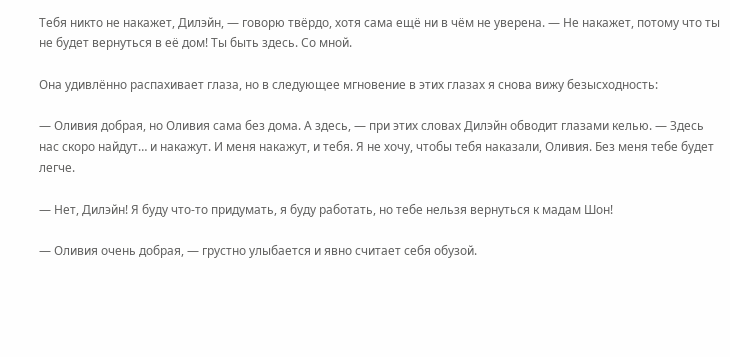Тебя никто не накажет, Дилэйн, — говорю твёрдо, хотя сама ещё ни в чём не уверена. — Не накажет, потому что ты не будет вернуться в её дом! Ты быть здесь. Со мной.

Она удивлённо распахивает глаза, но в следующее мгновение в этих глазах я снова вижу безысходность:

— Оливия добрая, но Оливия сама без дома. А здесь, — при этих словах Дилэйн обводит глазами келью. — Здесь нас скоро найдут… и накажут. И меня накажут, и тебя. Я не хочу, чтобы тебя наказали, Оливия. Без меня тебе будет легче.

— Нет, Дилэйн! Я буду что-то придумать, я буду работать, но тебе нельзя вернуться к мадам Шон!

— Оливия очень добрая, — грустно улыбается и явно считает себя обузой.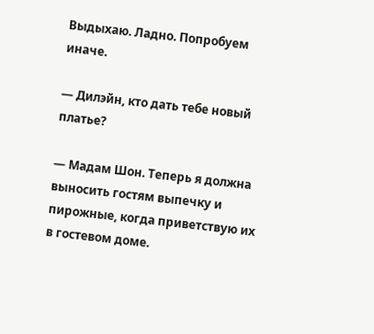Выдыхаю. Ладно. Попробуем иначе.

— Дилэйн, кто дать тебе новый платье?

— Мадам Шон. Теперь я должна выносить гостям выпечку и пирожные, когда приветствую их в гостевом доме.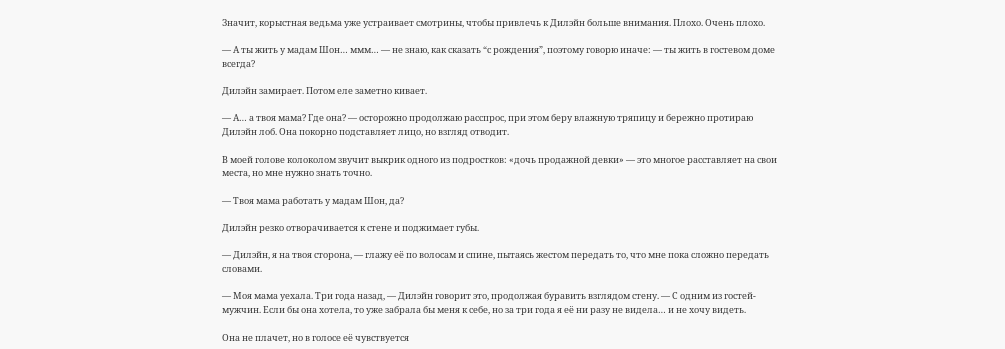Значит, корыстная ведьма уже устраивает смотрины, чтобы привлечь к Дилэйн больше внимания. Плохо. Очень плохо.

— А ты жить у мадам Шон… ммм… — не знаю, как сказать “с рождения”, поэтому говорю иначе: — ты жить в гостевом доме всегда?

Дилэйн замирает. Потом еле заметно кивает.

— А… а твоя мама? Где она? — осторожно продолжаю расспрос, при этом беру влажную тряпицу и бережно протираю Дилэйн лоб. Она покорно подставляет лицо, но взгляд отводит.

В моей голове колоколом звучит выкрик одного из подростков: «дочь продажной девки» — это многое расставляет на свои места, но мне нужно знать точно.

— Твоя мама работать у мадам Шон, да?

Дилэйн резко отворачивается к стене и поджимает губы.

— Дилэйн, я на твоя сторона, — глажу её по волосам и спине, пытаясь жестом передать то, что мне пока сложно передать словами.

— Моя мама уехала. Три года назад, — Дилэйн говорит это, продолжая буравить взглядом стену. — С одним из гостей-мужчин. Если бы она хотела, то уже забрала бы меня к себе, но за три года я её ни разу не видела… и не хочу видеть.

Она не плачет, но в голосе её чувствуется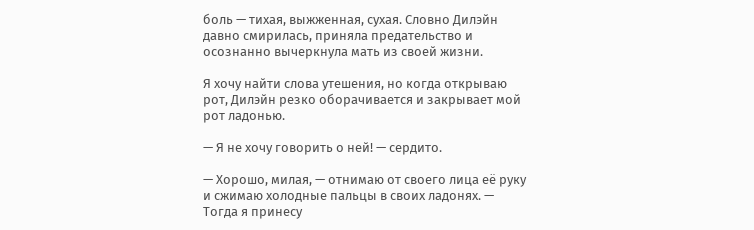боль — тихая, выжженная, сухая. Словно Дилэйн давно смирилась, приняла предательство и осознанно вычеркнула мать из своей жизни.

Я хочу найти слова утешения, но когда открываю рот, Дилэйн резко оборачивается и закрывает мой рот ладонью.

— Я не хочу говорить о ней! — сердито.

— Хорошо, милая, — отнимаю от своего лица её руку и сжимаю холодные пальцы в своих ладонях. — Тогда я принесу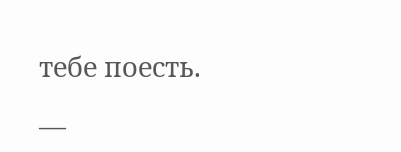тебе поесть.

—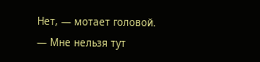Нет, — мотает головой. — Мне нельзя тут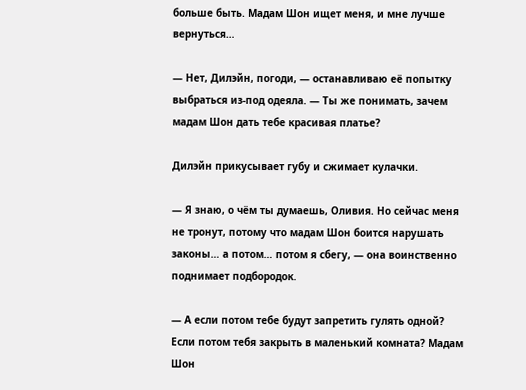больше быть. Мадам Шон ищет меня, и мне лучше вернуться…

— Нет, Дилэйн, погоди, — останавливаю её попытку выбраться из-под одеяла. — Ты же понимать, зачем мадам Шон дать тебе красивая платье?

Дилэйн прикусывает губу и сжимает кулачки.

— Я знаю, о чём ты думаешь, Оливия. Но сейчас меня не тронут, потому что мадам Шон боится нарушать законы… а потом… потом я сбегу, — она воинственно поднимает подбородок.

— А если потом тебе будут запретить гулять одной? Если потом тебя закрыть в маленький комната? Мадам Шон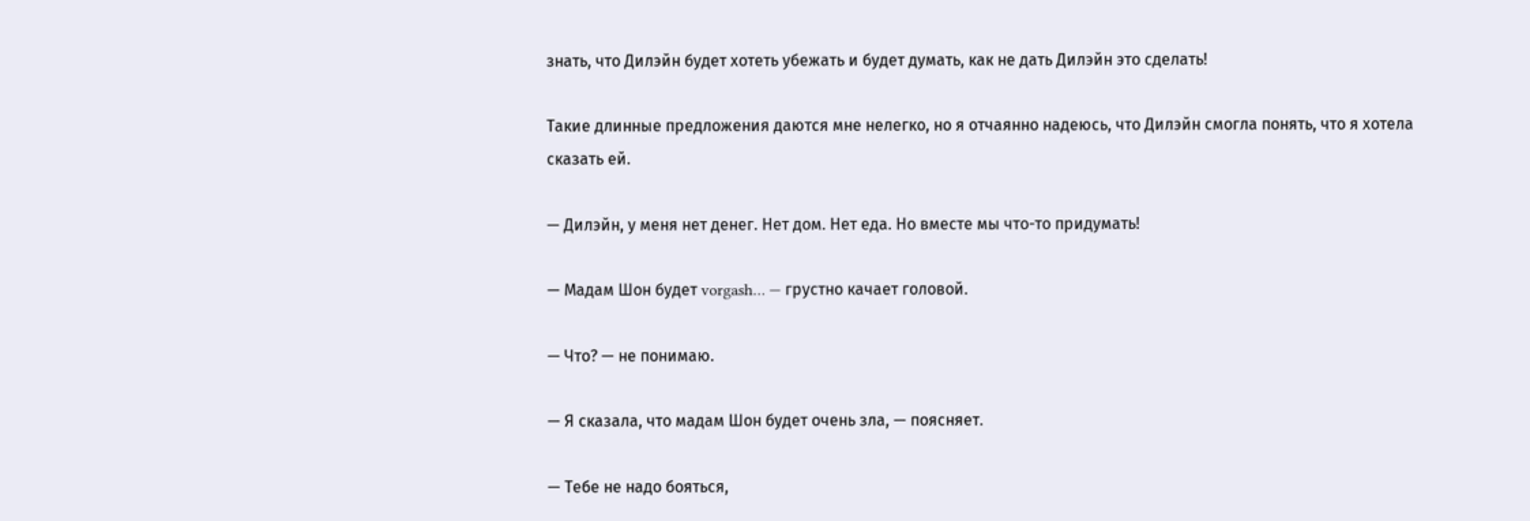знать, что Дилэйн будет хотеть убежать и будет думать, как не дать Дилэйн это сделать!

Такие длинные предложения даются мне нелегко, но я отчаянно надеюсь, что Дилэйн смогла понять, что я хотела сказать ей.

— Дилэйн, у меня нет денег. Нет дом. Нет еда. Но вместе мы что-то придумать!

— Мадам Шон будет vorgash… — грустно качает головой.

— Что? — не понимаю.

— Я сказала, что мадам Шон будет очень зла, — поясняет.

— Тебе не надо бояться,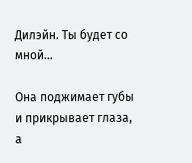Дилэйн. Ты будет со мной…

Она поджимает губы и прикрывает глаза, а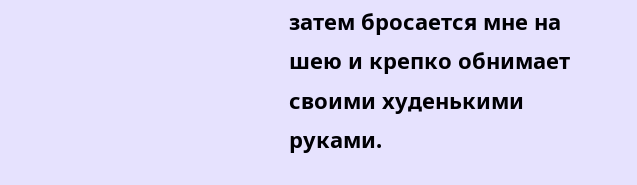затем бросается мне на шею и крепко обнимает своими худенькими руками.